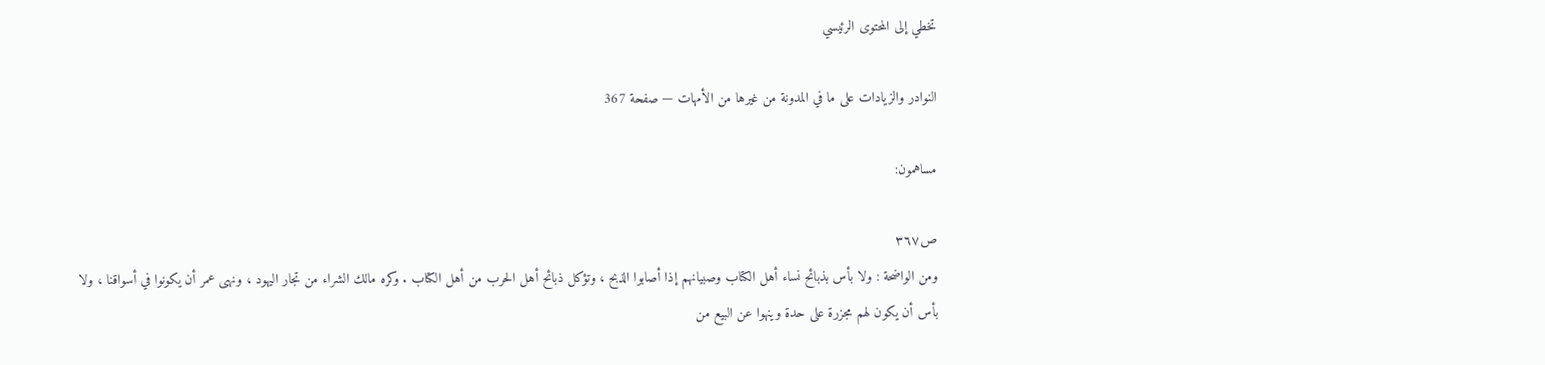تخطي إلى المحتوى الرئيسي

النوادر والزيادات على ما في المدونة من غيرها من الأمهات — صفحة 367

مساهمون:

ص٣٦٧
ومن الواضحة : ولا بأس بذبائح نساء أهل الكتاب وصبيانهم إذا أصابوا الذبح ، وتؤكل ذبائح أهل الحرب من أهل الكتاب . وكره مالك الشراء من تجار اليهود ، ونهى عمر أن يكونوا في أسواقنا ، ولا بأس أن يكون لهم مجزرة على حدة وينهوا عن البيع من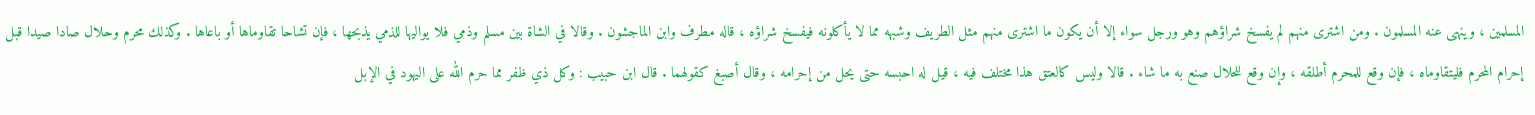المسلمين ، وينهى عنه المسلمون . ومن اشترى منهم لم يفسخ شراؤهم وهو ورجل سواء إلا أن يكون ما اشترى منهم مثل الطريف وشبهه مما لا يأكلونه فيفسخ شراؤه ، قاله مطرف وابن الماجشون . وقالا في الشاة بين مسلم وذمي فلا يواليها للذمي يذبحها ، فإن تشاحا تقاوماها أو باعاها . وكذلك محرم وحلال صادا صيدا قبل إحرام المحرم فليتقاوماه ، فإن وقع للمحرم أطلقه ، وإن وقع للحلال صنع به ما شاء . قالا وليس كالعتق هذا مختلف فيه ، قيل له احبسه حتى يحل من إحرامه ، وقال أصبغ كقولهما . قال ابن حبيب : وكل ذي ظفر مما حرم الله على اليهود في الإبل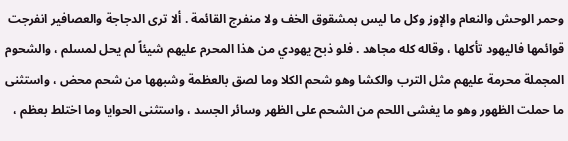وحمر الوحش والنعام والإوز وكل ما ليس بمشقوق الخف ولا منفرج القائمة . ألا ترى الدجاجة والعصافير انفرجت قوائمها فاليهود تأكلها ، وقاله كله مجاهد . فلو ذبح يهودي من هذا المحرم عليهم شيئاً لم يحل لمسلم ، والشحوم المجملة محرمة عليهم مثل الترب والكشا وهو شحم الكلا وما لصق بالعظمة وشبهها من شحم محض ، واستثنى ما حملت الظهور وهو ما يغشى اللحم من الشحم على الظهر وسائر الجسد ، واستثنى الحوايا وما اختلط بعظم ،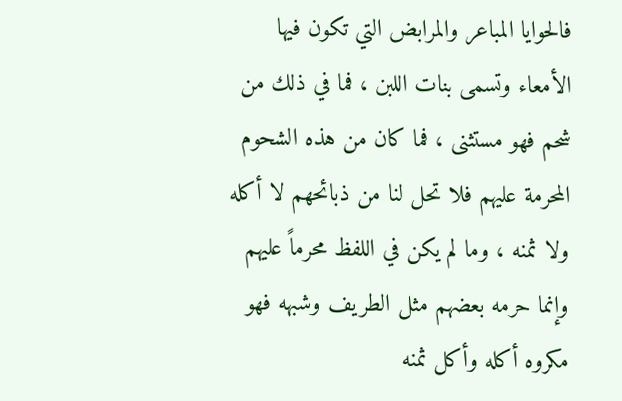فالحوايا المباعر والمرابض التي تكون فيها الأمعاء وتسمى بنات اللبن ، فما في ذلك من شحم فهو مستثنى ، فما كان من هذه الشحوم المحرمة عليهم فلا تحل لنا من ذبائحهم لا أكله ولا ثمنه ، وما لم يكن في اللفظ محرماً عليهم وإنما حرمه بعضهم مثل الطريف وشبهه فهو مكروه أكله وأكل ثمنه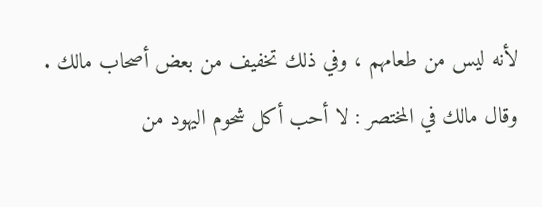لأنه ليس من طعامهم ، وفي ذلك تخفيف من بعض أصحاب مالك . وقال مالك في المختصر : لا أحب أكل شحوم اليهود من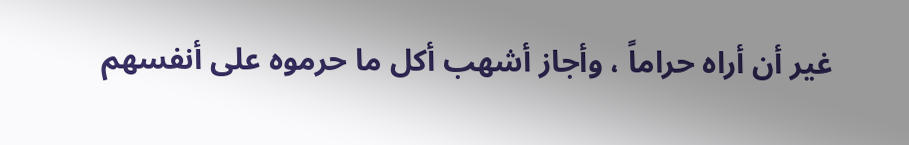غير أن أراه حراماً ، وأجاز أشهب أكل ما حرموه على أنفسهم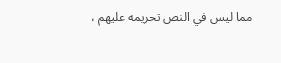مما ليس في النص تحريمه عليهم ،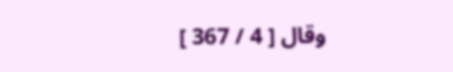وقال [ 4 / 367 ]